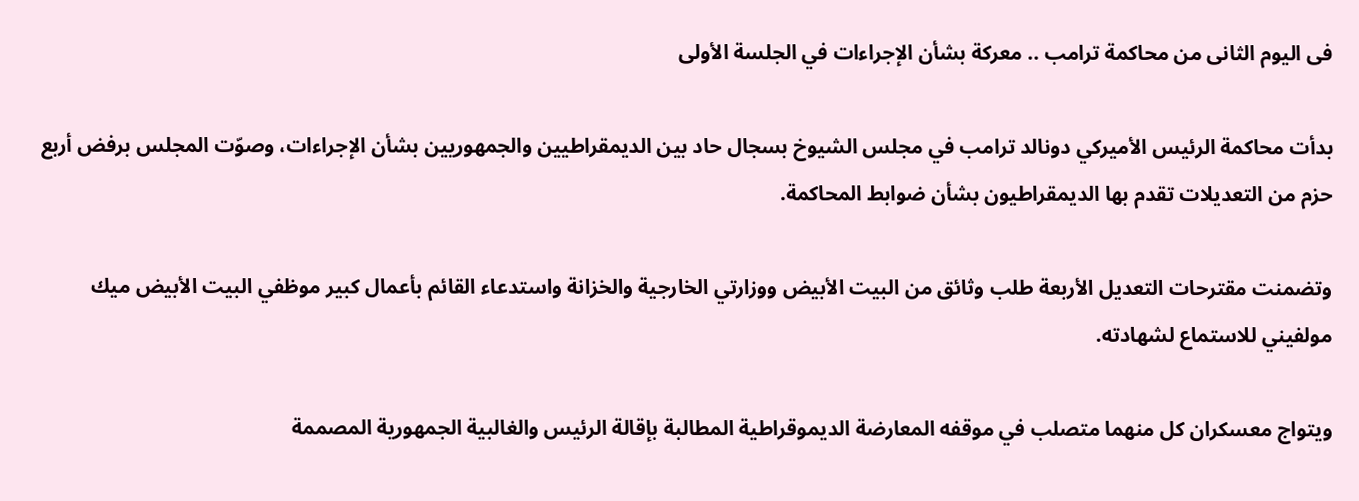فى اليوم الثانى من محاكمة ترامب .. معركة بشأن الإجراءات في الجلسة الأولى

بدأت محاكمة الرئيس الأميركي دونالد ترامب في مجلس الشيوخ بسجال حاد بين الديمقراطيين والجمهوريين بشأن الإجراءات، وصوّت المجلس برفض أربع حزم من التعديلات تقدم بها الديمقراطيون بشأن ضوابط المحاكمة.

وتضمنت مقترحات التعديل الأربعة طلب وثائق من البيت الأبيض ووزارتي الخارجية والخزانة واستدعاء القائم بأعمال كبير موظفي البيت الأبيض ميك مولفيني للاستماع لشهادته.

ويتواج معسكران كل منهما متصلب في موقفه المعارضة الديموقراطية المطالبة بإقالة الرئيس والغالبية الجمهورية المصممة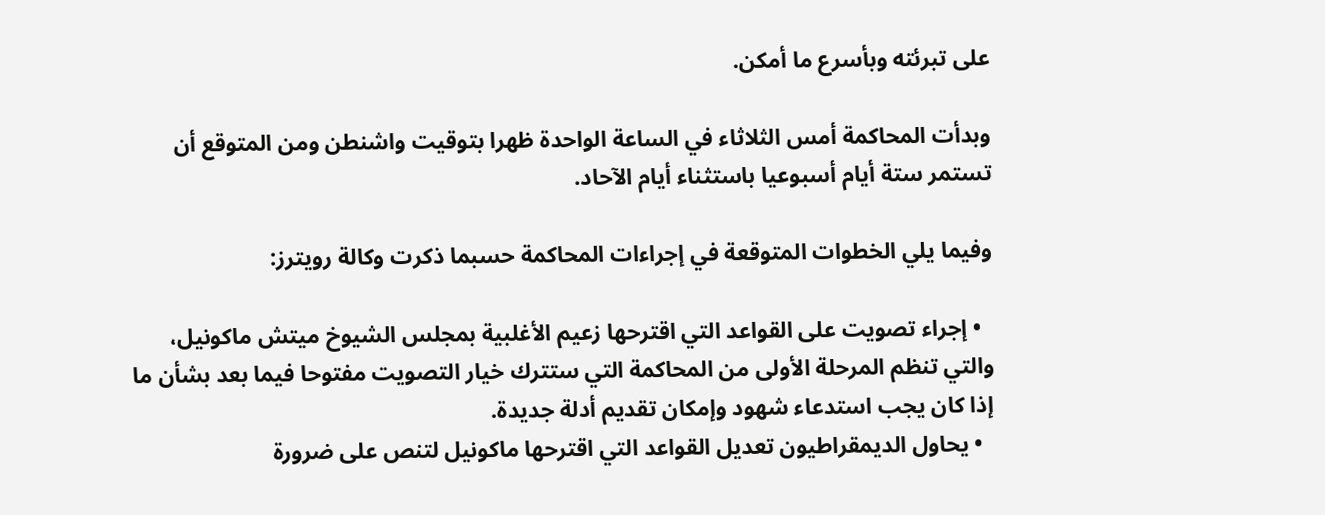على تبرئته وبأسرع ما أمكن.

وبدأت المحاكمة أمس الثلاثاء في الساعة الواحدة ظهرا بتوقيت واشنطن ومن المتوقع أن تستمر ستة أيام أسبوعيا باستثناء أيام الآحاد.

وفيما يلي الخطوات المتوقعة في إجراءات المحاكمة حسبما ذكرت وكالة رويترز:

  • إجراء تصويت على القواعد التي اقترحها زعيم الأغلبية بمجلس الشيوخ ميتش ماكونيل، والتي تنظم المرحلة الأولى من المحاكمة التي ستترك خيار التصويت مفتوحا فيما بعد بشأن ما إذا كان يجب استدعاء شهود وإمكان تقديم أدلة جديدة.
  • يحاول الديمقراطيون تعديل القواعد التي اقترحها ماكونيل لتنص على ضرورة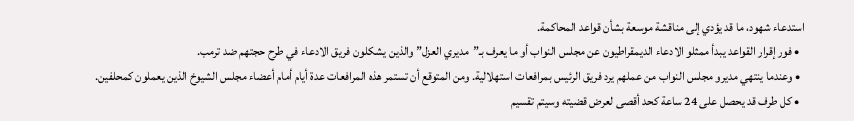استدعاء شهود، ما قد يؤدي إلى مناقشة موسعة بشأن قواعد المحاكمة.
  • فور إقرار القواعد يبدأ ممثلو الادعاء الديمقراطيون عن مجلس النواب أو ما يعرف بـ”مديري العزل” والذين يشكلون فريق الادعاء في طرح حجتهم ضد ترمب.
  • وعندما ينتهي مديرو مجلس النواب من عملهم يرد فريق الرئيس بمرافعات استهلالية. ومن المتوقع أن تستمر هذه المرافعات عدة أيام أمام أعضاء مجلس الشيوخ الذين يعملون كمحلفين.
  • كل طرف قد يحصل على 24 ساعة كحد أقصى لعرض قضيته وسيتم تقسيم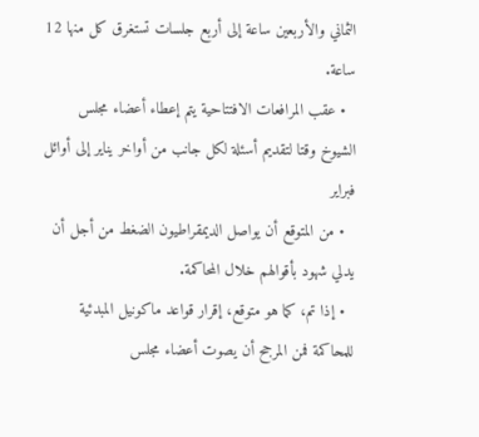الثماني والأربعين ساعة إلى أربع جلسات تستغرق كل منها 12 ساعة.
  • عقب المرافعات الافتتاحية يتم إعطاء أعضاء مجلس الشيوخ وقتا لتقديم أسئلة لكل جانب من أواخر يناير إلى أوائل فبراير
  • من المتوقع أن يواصل الديمقراطيون الضغط من أجل أن يدلي شهود بأقوالهم خلال المحاكمة.
  • إذا تم، كما هو متوقع، إقرار قواعد ماكونيل المبدئية للمحاكمة فمن المرجح أن يصوت أعضاء مجلس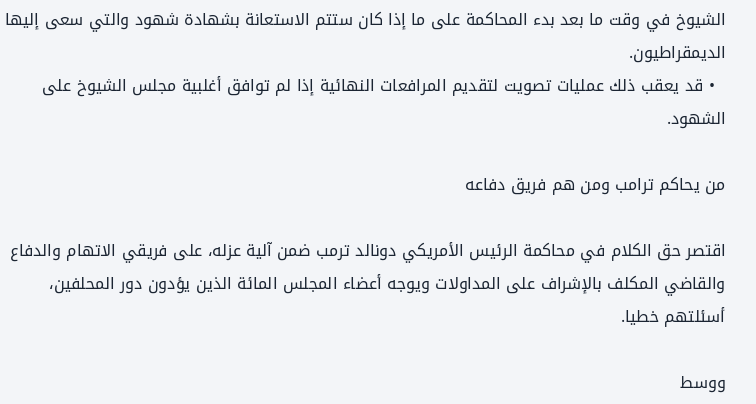الشيوخ في وقت ما بعد بدء المحاكمة على ما إذا كان ستتم الاستعانة بشهادة شهود والتي سعى إليها الديمقراطيون.
  • قد يعقب ذلك عمليات تصويت لتقديم المرافعات النهائية إذا لم توافق أغلبية مجلس الشيوخ على الشهود.

من يحاكم ترامب ومن هم فريق دفاعه

اقتصر حق الكلام في محاكمة الرئيس الأمريكي دونالد ترمب ضمن آلية عزله، على فريقي الاتهام والدفاع والقاضي المكلف بالإشراف على المداولات ويوجه أعضاء المجلس المائة الذين يؤدون دور المحلفين، أسئلتهم خطيا.

ووسط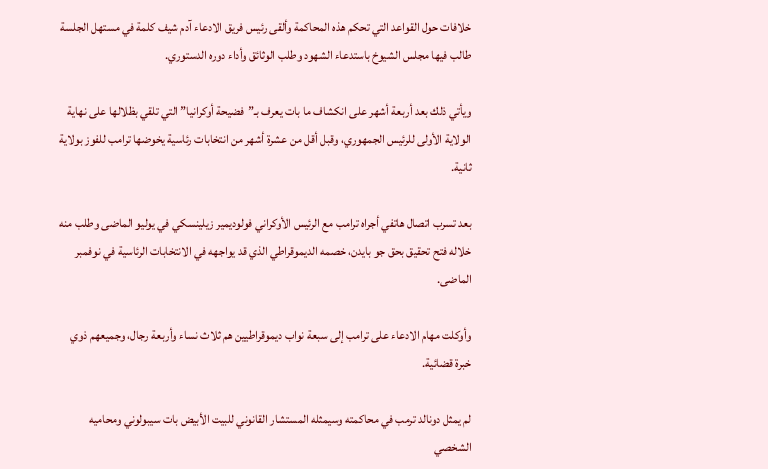خلافات حول القواعد التي تحكم هذه المحاكمة وألقى رئيس فريق الادعاء آدم شيف كلمة في مستهل الجلسة طالب فيها مجلس الشيوخ باستدعاء الشهود وطلب الوثائق وأداء دوره الدستوري.

ويأتي ذلك بعد أربعة أشهر على انكشاف ما بات يعرف بـ”فضيحة أوكرانيا” التي تلقي بظلالها على نهاية الولاية الأولى للرئيس الجمهوري، وقبل أقل من عشرة أشهر من انتخابات رئاسية يخوضها ترامب للفوز بولاية ثانية.

بعد تسرب اتصال هاتفي أجراه ترامب مع الرئيس الأوكراني فولوديمير زيلينسكي في يوليو الماضى وطلب منه خلاله فتح تحقيق بحق جو بايدن، خصمه الديموقراطي الذي قد يواجهه في الانتخابات الرئاسية في نوفمبر الماضى.

وأوكلت مهام الادعاء على ترامب إلى سبعة نواب ديموقراطيين هم ثلاث نساء وأربعة رجال، وجميعهم ذوي خبرة قضائية.

لم يمثل دونالد ترمب في محاكمته وسيمثله المستشار القانوني للبيت الأبيض بات سيبولوني ومحاميه الشخصي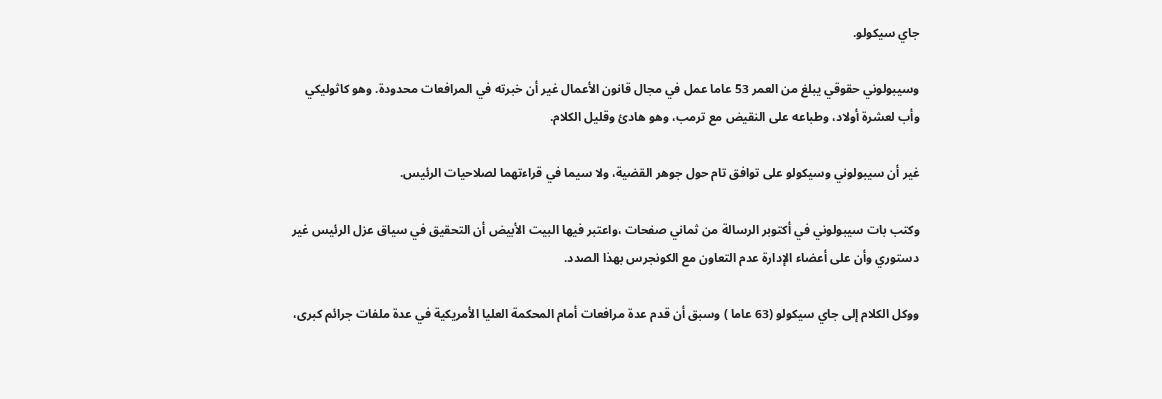جاي سيكولو.

وسيبولوني حقوقي يبلغ من العمر 53 عاما عمل في مجال قانون الأعمال غير أن خبرته في المرافعات محدودة. وهو كاثوليكي وأب لعشرة أولاد، وطباعه على النقيض مع ترمب، وهو هادئ وقليل الكلام.

غير أن سيبولوني وسيكولو على توافق تام حول جوهر القضية، ولا سيما في قراءتهما لصلاحيات الرئيس.

وكتب بات سيبولوني في أكتوبر الرسالة من ثماني صفحات ،واعتبر فيها البيت الأبيض أن التحقيق في سياق عزل الرئيس غير دستوري وأن على أعضاء الإدارة عدم التعاون مع الكونجرس بهذا الصدد.

ووكل الكلام إلى جاي سيكولو (63 عاما ) وسبق أن قدم عدة مرافعات أمام المحكمة العليا الأمريكية في عدة ملفات جرائم كبرى،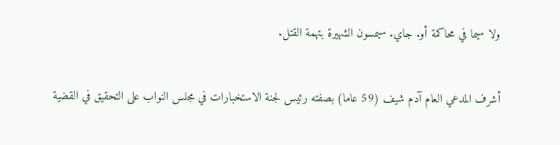ولا سيما في محاكمة أو. جاي. سيمسون الشهيرة بتهمة القتل.

أشرف المدعي العام آدم شيف (59 عاما) بصفته رئيس لجنة الاستخبارات في مجلس النواب على التحقيق في القضية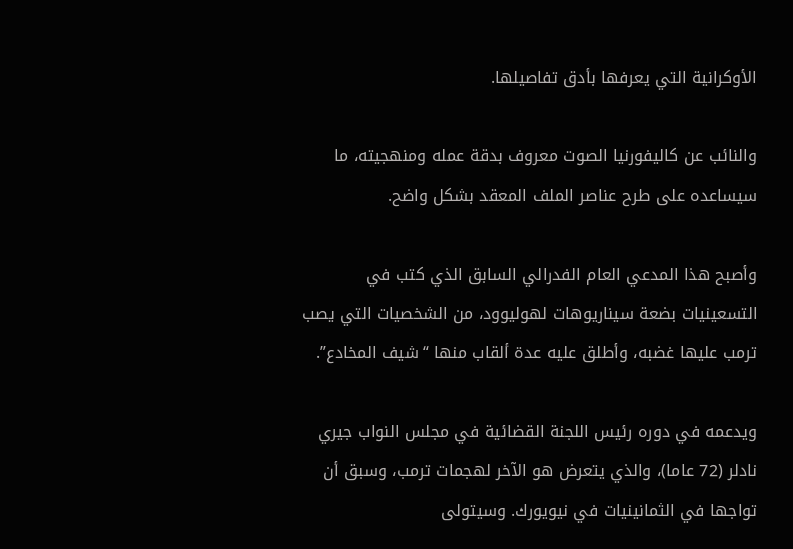الأوكرانية التي يعرفها بأدق تفاصيلها.

والنائب عن كاليفورنيا الصوت معروف بدقة عمله ومنهجيته، ما سيساعده على طرح عناصر الملف المعقد بشكل واضح.

وأصبح هذا المدعي العام الفدرالي السابق الذي كتب في التسعينيات بضعة سيناريوهات لهوليوود، من الشخصيات التي يصب ترمب عليها غضبه، وأطلق عليه عدة ألقاب منها “شيف المخادع”.

ويدعمه في دوره رئيس اللجنة القضائية في مجلس النواب جيري نادلر (72 عاما)، والذي يتعرض هو الآخر لهجمات ترمب، وسبق أن تواجها في الثمانينيات في نيويورك. وسيتولى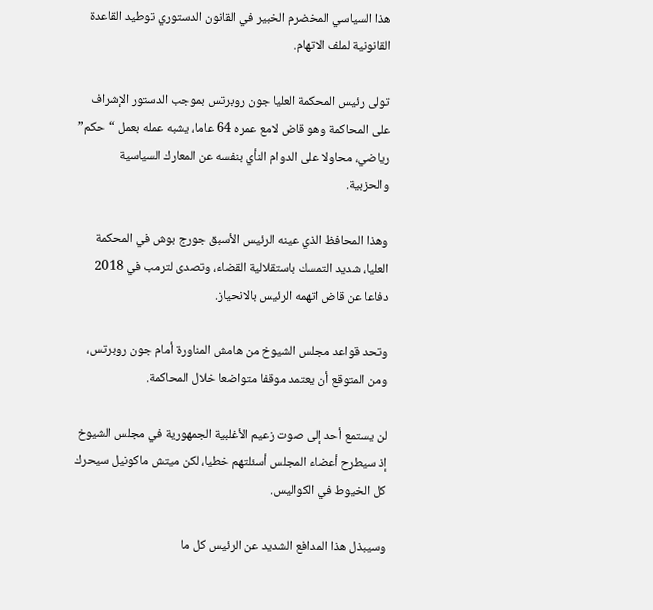هذا السياسي المخضرم الخبير في القانون الدستوري توطيد القاعدة القانونية لملف الاتهام.

تولى رئيس المحكمة العليا جون روبرتس بموجب الدستور الإشراف على المحاكمة وهو قاض لامع عمره 64 عاما، يشبه عمله بعمل “حكم” رياضي، محاولا على الدوام النأي بنفسه عن المعارك السياسية والحزبية.

وهذا المحافظ الذي عينه الرئيس الأسبق جورج بوش في المحكمة العليا، شديد التمسك باستقلالية القضاء، وتصدى لترمب في 2018 دفاعا عن قاض اتهمه الرئيس بالانحياز.

وتحد قواعد مجلس الشيوخ من هامش المناورة أمام جون روبرتس، ومن المتوقع أن يعتمد موقفا متواضعا خلال المحاكمة.

لن يستمع أحد إلى صوت زعيم الأغلبية الجمهورية في مجلس الشيوخ إذ سيطرح أعضاء المجلس أسئلتهم خطيا، لكن ميتش ماكونيل سيحرك كل الخيوط في الكواليس.

وسيبذل هذا المدافع الشديد عن الرئيس كل ما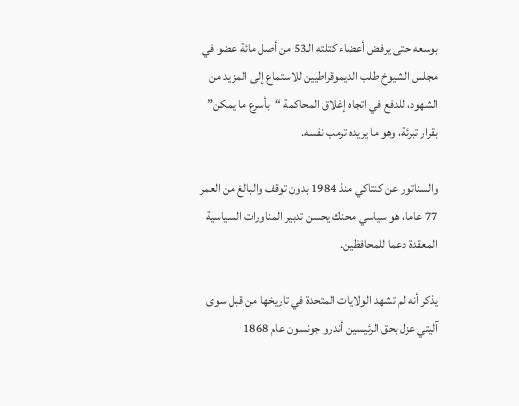بوسعه حتى يرفض أعضاء كتلته الـ53 من أصل مائة عضو في مجلس الشيوخ طلب الديموقراطيين للاستماع إلى المزيد من الشهود، للدفع في اتجاه إغلاق المحاكمة “بأسرع ما يمكن” بقرار تبرئة، وهو ما يريده ترمب نفسه.

والسناتور عن كنتاكي منذ 1984 بدون توقف والبالغ من العمر 77 عاما، هو سياسي محنك يحسن تدبير المناورات السياسية المعقدة دعما للمحافظين.

يذكر أنه لم تشهد الولايات المتحدة في تاريخها من قبل سوى آليتي عزل بحق الرئيسين أندرو جونسون عام 1868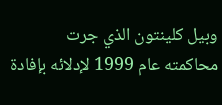وبيل كلينتون الذي جرت محاكمته عام 1999 لإدلائه بإفادة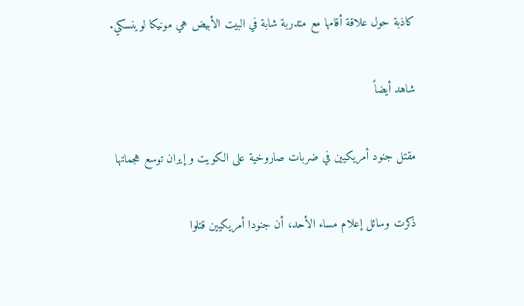كاذبة حول علاقة أقامها مع متدربة شابة في البيت الأبيض هي مونيكا لوينسكي.

شاهد أيضاً

مقتل جنود أمريكيين في ضربات صاروخية على الكويت و إيران توسع هجماتها

ذكرت وسائل إعلام مساء الأحد، أن جنودا أمريكيين قتلوا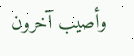وأصيب آخرون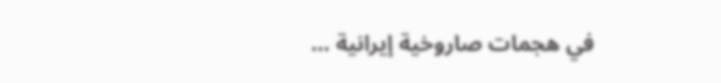في هجمات صاروخية إيرانية …